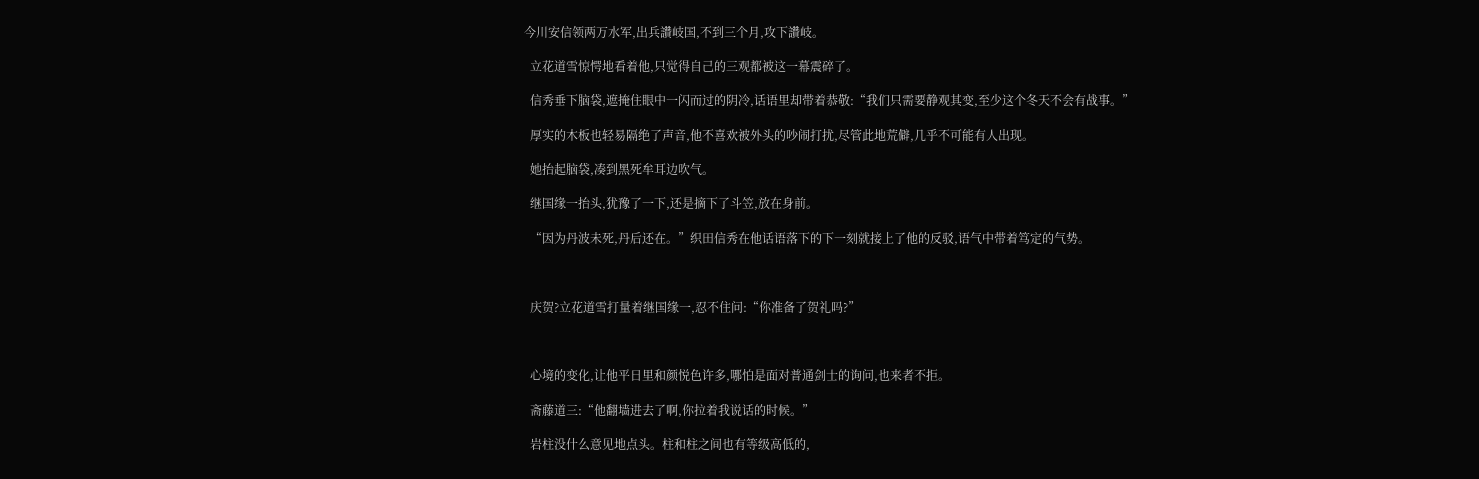今川安信领两万水军,出兵讚岐国,不到三个月,攻下讚岐。

  立花道雪惊愕地看着他,只觉得自己的三观都被这一幕震碎了。

  信秀垂下脑袋,遮掩住眼中一闪而过的阴冷,话语里却带着恭敬:“我们只需要静观其变,至少这个冬天不会有战事。”

  厚实的木板也轻易隔绝了声音,他不喜欢被外头的吵闹打扰,尽管此地荒僻,几乎不可能有人出现。

  她抬起脑袋,凑到黑死牟耳边吹气。

  继国缘一抬头,犹豫了一下,还是摘下了斗笠,放在身前。

  “因为丹波未死,丹后还在。”织田信秀在他话语落下的下一刻就接上了他的反驳,语气中带着笃定的气势。



  庆贺?立花道雪打量着继国缘一,忍不住问:“你准备了贺礼吗?”



  心境的变化,让他平日里和颜悦色许多,哪怕是面对普通剑士的询问,也来者不拒。

  斋藤道三:“他翻墙进去了啊,你拉着我说话的时候。”

  岩柱没什么意见地点头。柱和柱之间也有等级高低的,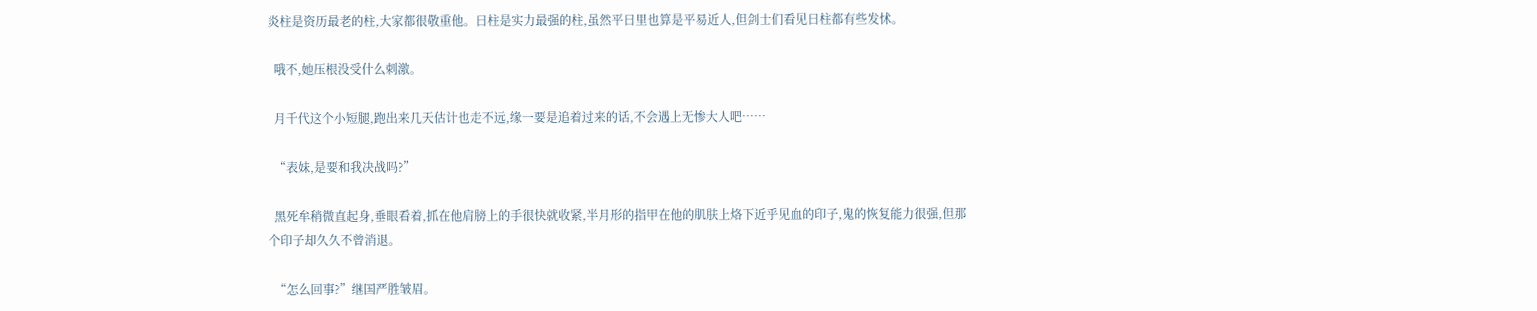炎柱是资历最老的柱,大家都很敬重他。日柱是实力最强的柱,虽然平日里也算是平易近人,但剑士们看见日柱都有些发怵。

  哦不,她压根没受什么刺激。

  月千代这个小短腿,跑出来几天估计也走不远,缘一要是追着过来的话,不会遇上无惨大人吧……

  “表妹,是要和我决战吗?”

  黑死牟稍微直起身,垂眼看着,抓在他肩膀上的手很快就收紧,半月形的指甲在他的肌肤上烙下近乎见血的印子,鬼的恢复能力很强,但那个印子却久久不曾消退。

  “怎么回事?”继国严胜皱眉。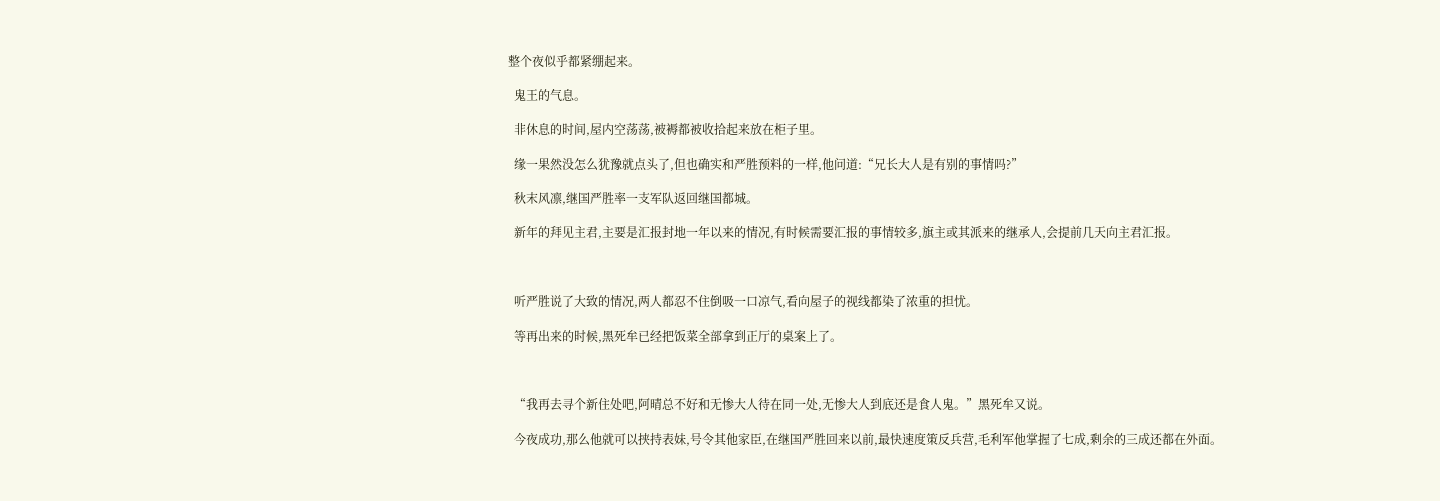整个夜似乎都紧绷起来。

  鬼王的气息。

  非休息的时间,屋内空荡荡,被褥都被收拾起来放在柜子里。

  缘一果然没怎么犹豫就点头了,但也确实和严胜预料的一样,他问道:“兄长大人是有别的事情吗?”

  秋末风凛,继国严胜率一支军队返回继国都城。

  新年的拜见主君,主要是汇报封地一年以来的情况,有时候需要汇报的事情较多,旗主或其派来的继承人,会提前几天向主君汇报。



  听严胜说了大致的情况,两人都忍不住倒吸一口凉气,看向屋子的视线都染了浓重的担忧。

  等再出来的时候,黑死牟已经把饭菜全部拿到正厅的桌案上了。



  “我再去寻个新住处吧,阿晴总不好和无惨大人待在同一处,无惨大人到底还是食人鬼。”黑死牟又说。

  今夜成功,那么他就可以挟持表妹,号令其他家臣,在继国严胜回来以前,最快速度策反兵营,毛利军他掌握了七成,剩余的三成还都在外面。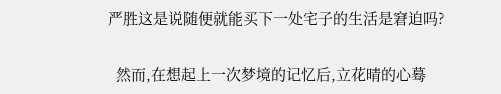严胜这是说随便就能买下一处宅子的生活是窘迫吗?

  然而,在想起上一次梦境的记忆后,立花晴的心蓦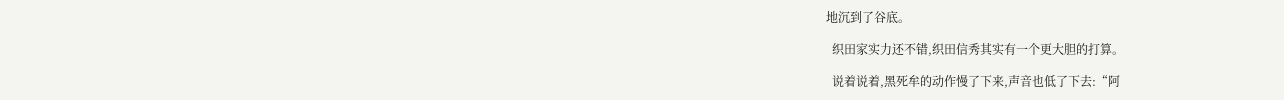地沉到了谷底。

  织田家实力还不错,织田信秀其实有一个更大胆的打算。

  说着说着,黑死牟的动作慢了下来,声音也低了下去:“阿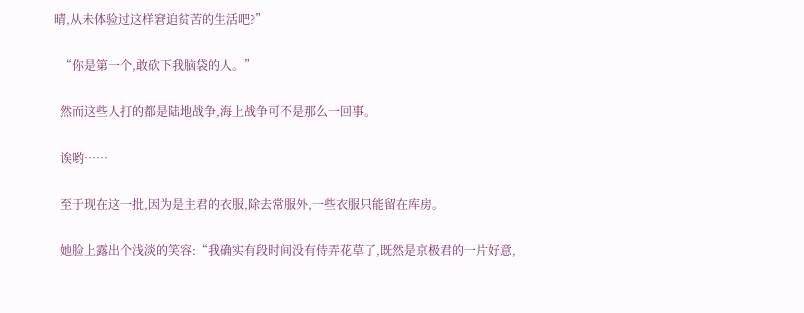晴,从未体验过这样窘迫贫苦的生活吧?”

  “你是第一个,敢砍下我脑袋的人。”

  然而这些人打的都是陆地战争,海上战争可不是那么一回事。

  诶哟……

  至于现在这一批,因为是主君的衣服,除去常服外,一些衣服只能留在库房。

  她脸上露出个浅淡的笑容:“我确实有段时间没有侍弄花草了,既然是京极君的一片好意,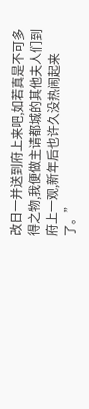改日一并送到府上来吧,如若真是不可多得之物,我便做主请都城的其他夫人们到府上一观,新年后也许久没热闹起来了。”